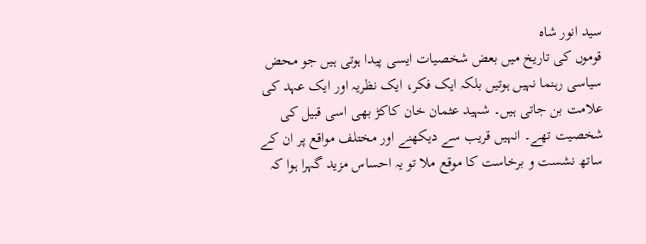سید انور شاہ
قوموں کی تاریخ میں بعض شخصیات ایسی پیدا ہوتی ہیں جو محض سیاسی رہنما نہیں ہوتیں بلکہ ایک فکر، ایک نظریہ اور ایک عہد کی علامت بن جاتی ہیں۔ شہید عثمان خان کاکڑ بھی اسی قبیل کی شخصیت تھے۔ انہیں قریب سے دیکھنے اور مختلف مواقع پر ان کے ساتھ نشست و برخاست کا موقع ملا تو یہ احساس مزید گہرا ہوا کہ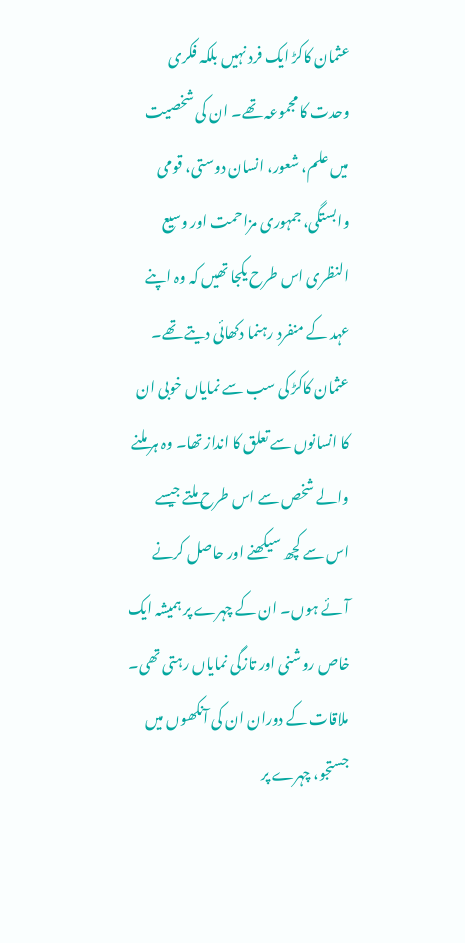عثمان کاکڑ ایک فرد نہیں بلکہ فکری وحدت کا مجموعہ تھے۔ ان کی شخصیت میں علم، شعور، انسان دوستی، قومی وابستگی، جمہوری مزاحمت اور وسیع النظری اس طرح یکجا تھیں کہ وہ اپنے عہد کے منفرد رہنما دکھائی دیتے تھے۔
عثمان کاکڑ کی سب سے نمایاں خوبی ان کا انسانوں سے تعلق کا انداز تھا۔ وہ ہر ملنے والے شخص سے اس طرح ملتے جیسے اس سے کچھ سیکھنے اور حاصل کرنے آئے ہوں۔ ان کے چہرے پر ہمیشہ ایک خاص روشنی اور تازگی نمایاں رہتی تھی۔ ملاقات کے دوران ان کی آنکھوں میں جستجو، چہرے پر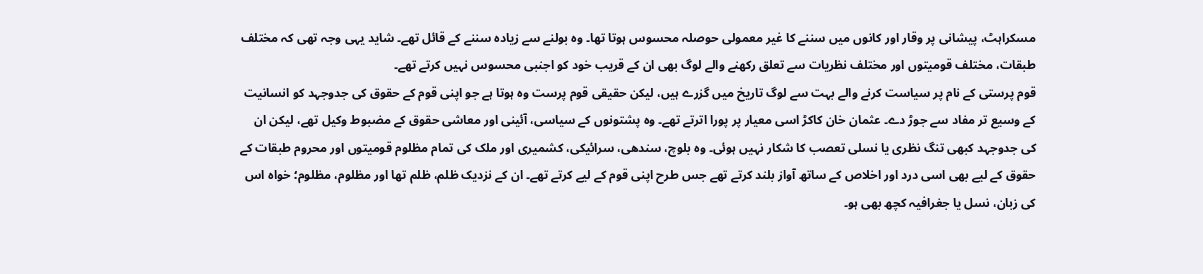مسکراہٹ، پیشانی پر وقار اور کانوں میں سننے کا غیر معمولی حوصلہ محسوس ہوتا تھا۔ وہ بولنے سے زیادہ سننے کے قائل تھے۔ شاید یہی وجہ تھی کہ مختلف طبقات، مختلف قومیتوں اور مختلف نظریات سے تعلق رکھنے والے لوگ بھی ان کے قریب خود کو اجنبی محسوس نہیں کرتے تھے۔
قوم پرستی کے نام پر سیاست کرنے والے بہت سے لوگ تاریخ میں گزرے ہیں، لیکن حقیقی قوم پرست وہ ہوتا ہے جو اپنی قوم کے حقوق کی جدوجہد کو انسانیت کے وسیع تر مفاد سے جوڑ دے۔ عثمان خان کاکڑ اسی معیار پر پورا اترتے تھے۔ وہ پشتونوں کے سیاسی، آئینی اور معاشی حقوق کے مضبوط وکیل تھے، لیکن ان کی جدوجہد کبھی تنگ نظری یا نسلی تعصب کا شکار نہیں ہوئی۔ وہ بلوچ، سندھی، سرائیکی، کشمیری اور ملک کی تمام مظلوم قومیتوں اور محروم طبقات کے حقوق کے لیے بھی اسی درد اور اخلاص کے ساتھ آواز بلند کرتے تھے جس طرح اپنی قوم کے لیے کرتے تھے۔ ان کے نزدیک ظلم، ظلم تھا اور مظلوم، مظلوم؛ خواہ اس کی زبان، نسل یا جغرافیہ کچھ بھی ہو۔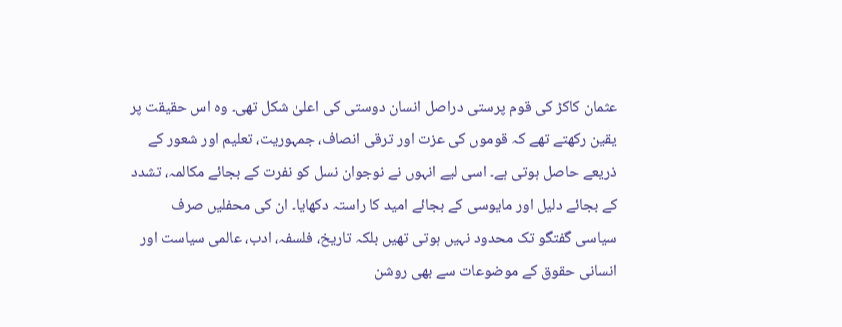عثمان کاکڑ کی قوم پرستی دراصل انسان دوستی کی اعلیٰ شکل تھی۔ وہ اس حقیقت پر یقین رکھتے تھے کہ قوموں کی عزت اور ترقی انصاف، جمہوریت، تعلیم اور شعور کے ذریعے حاصل ہوتی ہے۔ اسی لیے انہوں نے نوجوان نسل کو نفرت کے بجائے مکالمہ، تشدد کے بجائے دلیل اور مایوسی کے بجائے امید کا راستہ دکھایا۔ ان کی محفلیں صرف سیاسی گفتگو تک محدود نہیں ہوتی تھیں بلکہ تاریخ، فلسفہ، ادب، عالمی سیاست اور انسانی حقوق کے موضوعات سے بھی روشن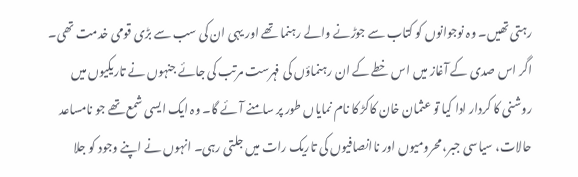رہتی تھیں۔ وہ نوجوانوں کو کتاب سے جوڑنے والے رہنما تھے اور یہی ان کی سب سے بڑی قومی خدمت تھی۔
اگر اس صدی کے آغاز میں اس خطے کے ان رہنماؤں کی فہرست مرتب کی جائے جنہوں نے تاریکیوں میں روشنی کا کردار ادا کیا تو عثمان خان کاکڑ کا نام نمایاں طور پر سامنے آئے گا۔ وہ ایک ایسی شمع تھے جو نامساعد حالات، سیاسی جبر، محرومیوں اور ناانصافیوں کی تاریک رات میں جلتی رہی۔ انہوں نے اپنے وجود کو جلا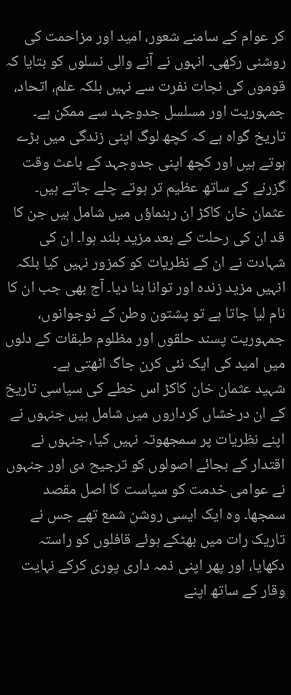کر عوام کے سامنے شعور، امید اور مزاحمت کی روشنی رکھی۔ انہوں نے آنے والی نسلوں کو بتایا کہ قوموں کی نجات نفرت سے نہیں بلکہ علم، اتحاد، جمہوریت اور مسلسل جدوجہد سے ممکن ہے۔
تاریخ گواہ ہے کہ کچھ لوگ اپنی زندگی میں بڑے ہوتے ہیں اور کچھ اپنی جدوجہد کے باعث وقت گزرنے کے ساتھ عظیم تر ہوتے چلے جاتے ہیں۔ عثمان خان کاکڑ ان رہنماؤں میں شامل ہیں جن کا قد ان کی رحلت کے بعد مزید بلند ہوا۔ ان کی شہادت نے ان کے نظریات کو کمزور نہیں کیا بلکہ انہیں مزید زندہ اور توانا بنا دیا۔ آج بھی جب ان کا نام لیا جاتا ہے تو پشتون وطن کے نوجوانوں، جمہوریت پسند حلقوں اور مظلوم طبقات کے دلوں میں امید کی ایک نئی کرن جاگ اٹھتی ہے۔
شہید عثمان خان کاکڑ اس خطے کی سیاسی تاریخ کے ان درخشاں کرداروں میں شامل ہیں جنہوں نے اپنے نظریات پر سمجھوتہ نہیں کیا، جنہوں نے اقتدار کے بجائے اصولوں کو ترجیح دی اور جنہوں نے عوامی خدمت کو سیاست کا اصل مقصد سمجھا۔ وہ ایک ایسی روشن شمع تھے جس نے تاریک رات میں بھٹکے ہوئے قافلوں کو راستہ دکھایا، اور پھر اپنی ذمہ داری پوری کرکے نہایت وقار کے ساتھ اپنے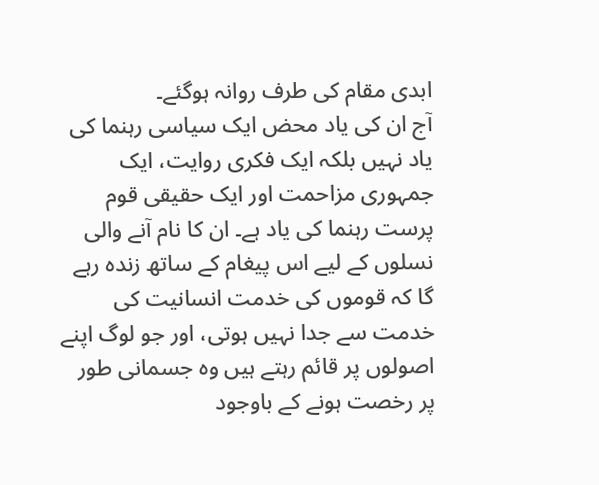ابدی مقام کی طرف روانہ ہوگئے۔
آج ان کی یاد محض ایک سیاسی رہنما کی یاد نہیں بلکہ ایک فکری روایت، ایک جمہوری مزاحمت اور ایک حقیقی قوم پرست رہنما کی یاد ہے۔ ان کا نام آنے والی نسلوں کے لیے اس پیغام کے ساتھ زندہ رہے گا کہ قوموں کی خدمت انسانیت کی خدمت سے جدا نہیں ہوتی، اور جو لوگ اپنے اصولوں پر قائم رہتے ہیں وہ جسمانی طور پر رخصت ہونے کے باوجود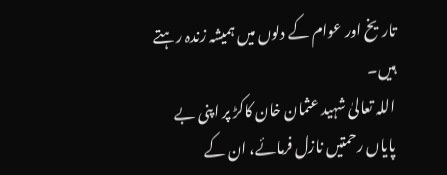تاریخ اور عوام کے دلوں میں ہمیشہ زندہ رہتے ہیں۔
اللہ تعالیٰ شہید عثمان خان کاکڑ پر اپنی بے پایاں رحمتیں نازل فرمائے، ان کے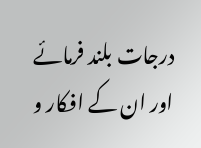درجات بلند فرمائے اور ان کے افکار و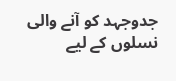جدوجہد کو آنے والی نسلوں کے لیے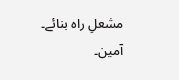مشعلِ راہ بنائے۔ آمین۔